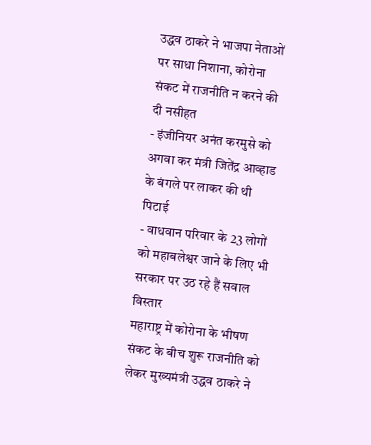उद्धव ठाकरे ने भाजपा नेताओं पर साधा निशाना, कोरोना संकट में राजनीति न करने की दी नसीहत
- इंजीनियर अनंत करमुसे को अगवा कर मंत्री जितेंद्र आव्हाड के बंगले पर लाकर की थी पिटाई
- वाधवान परिवार के 23 लोगों को महाबलेश्वर जाने के लिए भी सरकार पर उठ रहे हैं सवाल
विस्तार
महाराष्ट्र में कोरोना के भीषण संकट के बीच शुरू राजनीति को लेकर मुख्यमंत्री उद्धव ठाकरे ने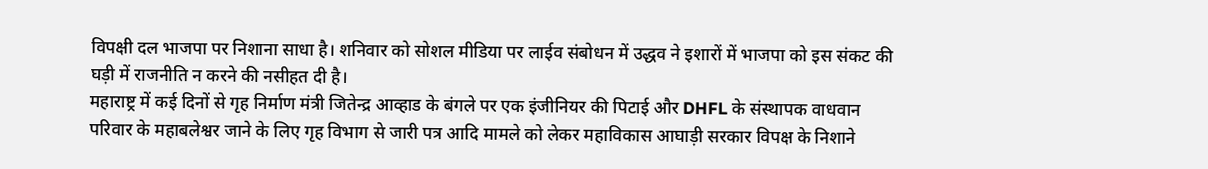विपक्षी दल भाजपा पर निशाना साधा है। शनिवार को सोशल मीडिया पर लाईव संबोधन में उद्धव ने इशारों में भाजपा को इस संकट की घड़ी में राजनीति न करने की नसीहत दी है।
महाराष्ट्र में कई दिनों से गृह निर्माण मंत्री जितेन्द्र आव्हाड के बंगले पर एक इंजीनियर की पिटाई और DHFL के संस्थापक वाधवान परिवार के महाबलेश्वर जाने के लिए गृह विभाग से जारी पत्र आदि मामले को लेकर महाविकास आघाड़ी सरकार विपक्ष के निशाने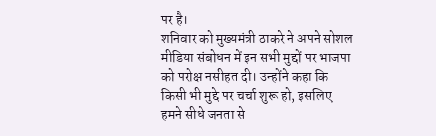पर है।
शनिवार को मुख्यमंत्री ठाकरे ने अपने सोशल मीडिया संबोधन में इन सभी मुद्दों पर भाजपा को परोक्ष नसीहत दी। उन्होंने कहा कि किसी भी मुद्दे पर चर्चा शुरू हो, इसलिए हमने सीधे जनता से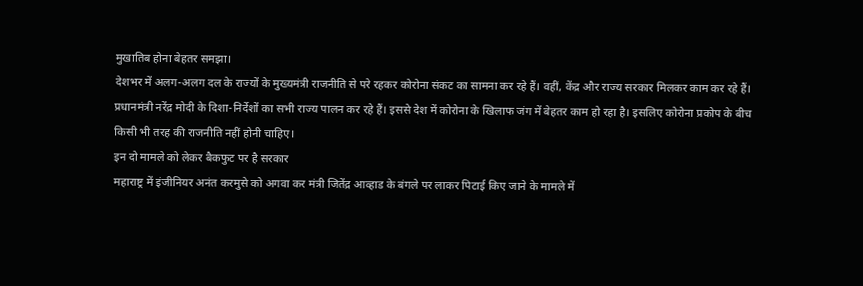मुखातिब होना बेहतर समझा।
देशभर में अलग-अलग दल के राज्यों के मुख्यमंत्री राजनीति से परे रहकर कोरोना संकट का सामना कर रहे हैं। वहीं, केंद्र और राज्य सरकार मिलकर काम कर रहे हैं।
प्रधानमंत्री नरेंद्र मोदी के दिशा-निर्देशों का सभी राज्य पालन कर रहे हैं। इससे देश में कोरोना के खिलाफ जंग में बेहतर काम हो रहा है। इसलिए कोरोना प्रकोप के बीच किसी भी तरह की राजनीति नहीं होनी चाहिए।
इन दो मामले को लेकर बैकफुट पर है सरकार
महाराष्ट्र में इंजीनियर अनंत करमुसे को अगवा कर मंत्री जितेंद्र आव्हाड के बंगले पर लाकर पिटाई किए जाने के मामले में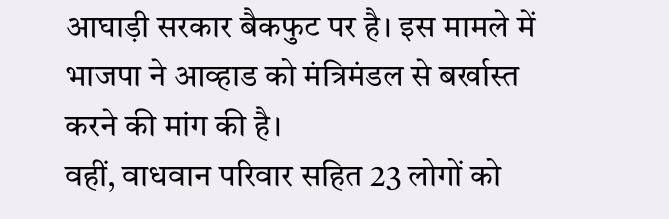आघाड़ी सरकार बैकफुट पर है। इस मामले में भाजपा ने आव्हाड को मंत्रिमंडल से बर्खास्त करने की मांग की है।
वहीं, वाधवान परिवार सहित 23 लोगों को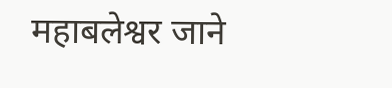महाबलेश्वर जाने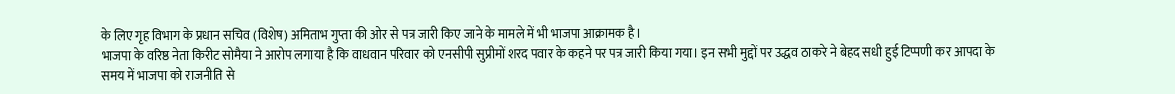के लिए गृह विभाग के प्रधान सचिव (विशेष) अमिताभ गुप्ता की ओर से पत्र जारी किए जाने के मामले में भी भाजपा आक्रामक है।
भाजपा के वरिष्ठ नेता किरीट सोमैया ने आरोप लगाया है कि वाधवान परिवार को एनसीपी सुप्रीमों शरद पवार के कहने पर पत्र जारी किया गया। इन सभी मुद्दों पर उद्धव ठाकरे ने बेहद सधी हुई टिप्पणी कर आपदा के समय में भाजपा को राजनीति से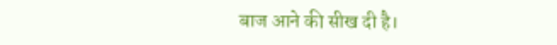बाज आने की सीख दी है।